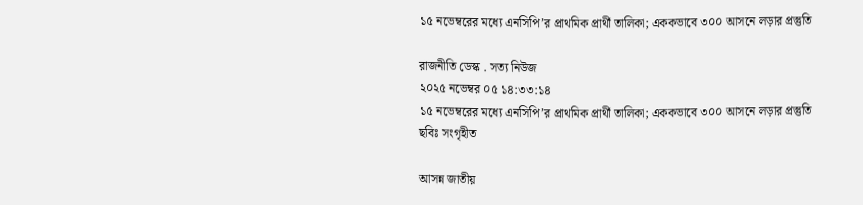১৫ নভেম্বরের মধ্যে এনসিপি’র প্রাথমিক প্রার্থী তালিকা; এককভাবে ৩০০ আসনে লড়ার প্রস্তুতি

রাজনীতি ডেস্ক . সত্য নিউজ
২০২৫ নভেম্বর ০৫ ১৪:৩৩:১৪
১৫ নভেম্বরের মধ্যে এনসিপি’র প্রাথমিক প্রার্থী তালিকা; এককভাবে ৩০০ আসনে লড়ার প্রস্তুতি
ছবিঃ সংগৃহীত

আসন্ন জাতীয়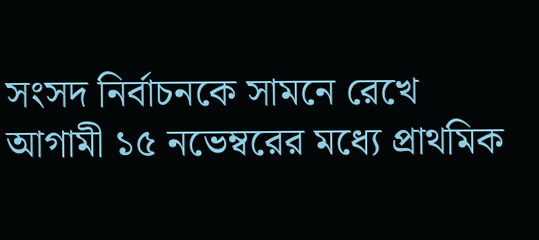সংসদ নির্বাচনকে সামনে রেখে আগামী ১৫ নভেম্বরের মধ্যে প্রাথমিক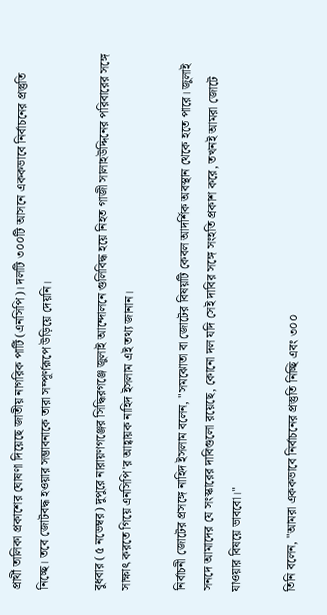প্রার্থী তালিকা প্রকাশের ঘোষণা দিয়েছে জাতীয় নাগরিক পার্টি (এনসিপি)। দলটি ৩০০টি আসনে এককভাবে নির্বাচনের প্রস্তুতি নিচ্ছে। তবে জোটবদ্ধ হওয়ার সম্ভাবনাকে তারা সম্পূর্ণরূপে উড়িয়ে দেয়নি।

বুধবার (৫ নভেম্বর) দুপুরে নারায়ণগঞ্জের সিদ্ধিরগঞ্জে জুলাই আন্দোলনে গুলিবিদ্ধ হয়ে নিহত গাজী সালাহউদ্দিনের পরিবারের সঙ্গে সাক্ষাৎ করতে গিয়ে এনসিপি'র আহ্বায়ক নাহিদ ইসলাম এই তথ্য জানান।

নির্বাচনী জোটের প্রসঙ্গে নাহিদ ইসলাম বলেন, "সমঝোতা বা জোটের বিষয়টি কেবল আদর্শিক অবস্থান থেকে হতে পারে। জুলাই সনদে আমাদের যে সংস্কারের দাবিগুলো রয়েছে, কোনো দল যদি সেই দাবির সঙ্গে সংহতি প্রকাশ করে, তখনই আমরা জোটে যাওয়ার বিষয়ে ভাববো।"

তিনি বলেন, "আমরা এককভাবে নির্বাচনের প্রস্তুতি নিচ্ছি এবং ৩০০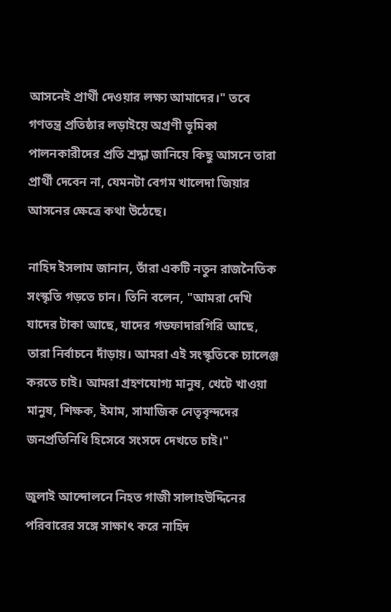আসনেই প্রার্থী দেওয়ার লক্ষ্য আমাদের।" তবে গণতন্ত্র প্রতিষ্ঠার লড়াইয়ে অগ্রণী ভূমিকা পালনকারীদের প্রতি শ্রদ্ধা জানিয়ে কিছু আসনে তারা প্রার্থী দেবেন না, যেমনটা বেগম খালেদা জিয়ার আসনের ক্ষেত্রে কথা উঠেছে।

নাহিদ ইসলাম জানান, তাঁরা একটি নতুন রাজনৈতিক সংস্কৃতি গড়তে চান। তিনি বলেন, "আমরা দেখি যাদের টাকা আছে, যাদের গডফাদারগিরি আছে, তারা নির্বাচনে দাঁড়ায়। আমরা এই সংস্কৃতিকে চ্যালেঞ্জ করতে চাই। আমরা গ্রহণযোগ্য মানুষ, খেটে খাওয়া মানুষ, শিক্ষক, ইমাম, সামাজিক নেতৃবৃন্দদের জনপ্রতিনিধি হিসেবে সংসদে দেখতে চাই।"

জুলাই আন্দোলনে নিহত গাজী সালাহউদ্দিনের পরিবারের সঙ্গে সাক্ষাৎ করে নাহিদ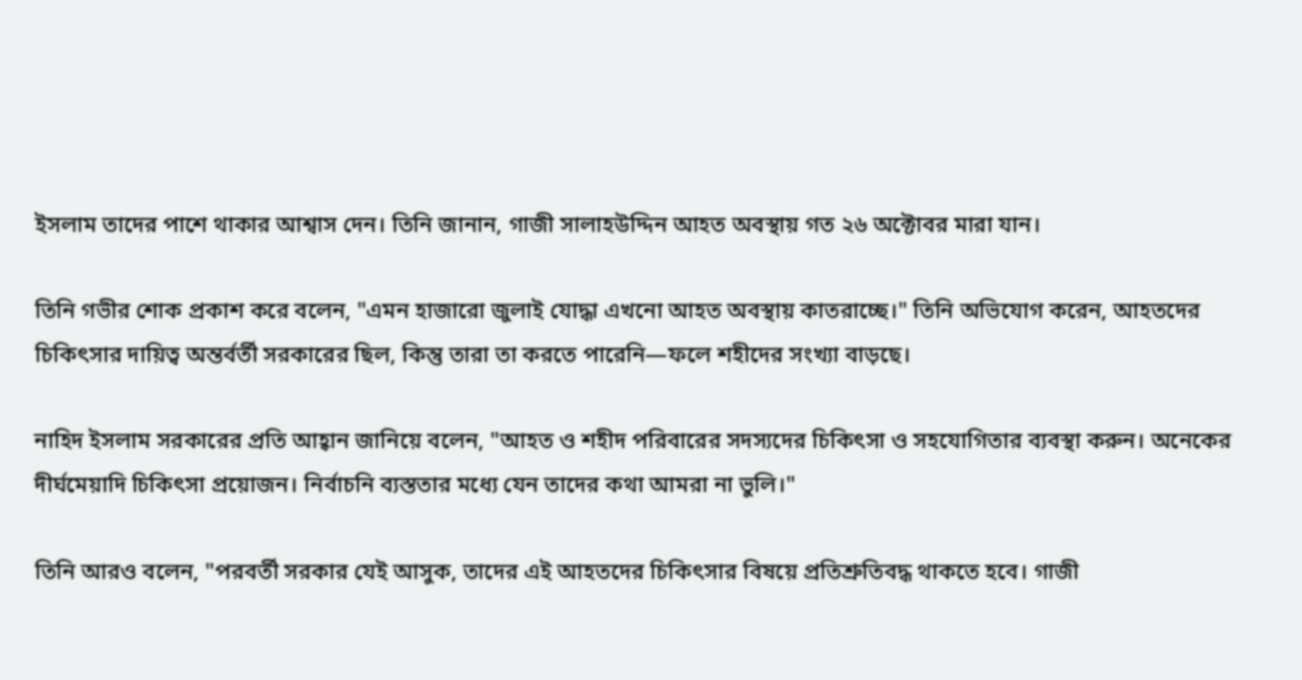ইসলাম তাদের পাশে থাকার আশ্বাস দেন। তিনি জানান, গাজী সালাহউদ্দিন আহত অবস্থায় গত ২৬ অক্টোবর মারা যান।

তিনি গভীর শোক প্রকাশ করে বলেন, "এমন হাজারো জুলাই যোদ্ধা এখনো আহত অবস্থায় কাতরাচ্ছে।" তিনি অভিযোগ করেন, আহতদের চিকিৎসার দায়িত্ব অন্তর্বর্তী সরকারের ছিল, কিন্তু তারা তা করতে পারেনি—ফলে শহীদের সংখ্যা বাড়ছে।

নাহিদ ইসলাম সরকারের প্রতি আহ্বান জানিয়ে বলেন, "আহত ও শহীদ পরিবারের সদস্যদের চিকিৎসা ও সহযোগিতার ব্যবস্থা করুন। অনেকের দীর্ঘমেয়াদি চিকিৎসা প্রয়োজন। নির্বাচনি ব্যস্ততার মধ্যে যেন তাদের কথা আমরা না ভুলি।"

তিনি আরও বলেন, "পরবর্তী সরকার যেই আসুক, তাদের এই আহতদের চিকিৎসার বিষয়ে প্রতিশ্রুতিবদ্ধ থাকতে হবে। গাজী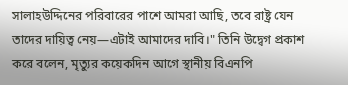সালাহউদ্দিনের পরিবারের পাশে আমরা আছি, তবে রাষ্ট্র যেন তাদের দায়িত্ব নেয়—এটাই আমাদের দাবি।" তিনি উদ্বেগ প্রকাশ করে বলেন, মৃত্যুর কয়েকদিন আগে স্থানীয় বিএনপি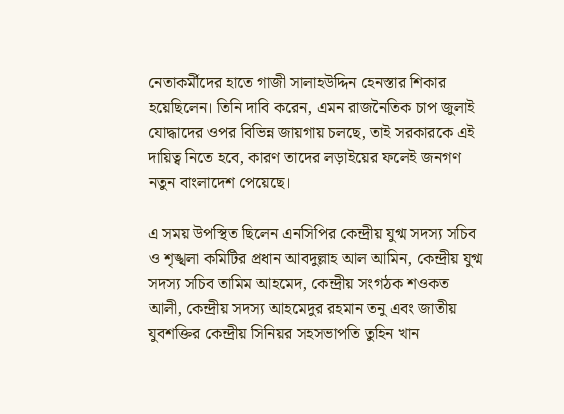নেতাকর্মীদের হাতে গাজী সালাহউদ্দিন হেনস্তার শিকার হয়েছিলেন। তিনি দাবি করেন, এমন রাজনৈতিক চাপ জুলাই যোদ্ধাদের ওপর বিভিন্ন জায়গায় চলছে, তাই সরকারকে এই দায়িত্ব নিতে হবে, কারণ তাদের লড়াইয়ের ফলেই জনগণ নতুন বাংলাদেশ পেয়েছে।

এ সময় উপস্থিত ছিলেন এনসিপির কেন্দ্রীয় যুগ্ম সদস্য সচিব ও শৃঙ্খলা কমিটির প্রধান আবদুল্লাহ আল আমিন, কেন্দ্রীয় যুগ্ম সদস্য সচিব তামিম আহমেদ, কেন্দ্রীয় সংগঠক শওকত আলী, কেন্দ্রীয় সদস্য আহমেদুর রহমান তনু এবং জাতীয় যুবশক্তির কেন্দ্রীয় সিনিয়র সহসভাপতি তুহিন খান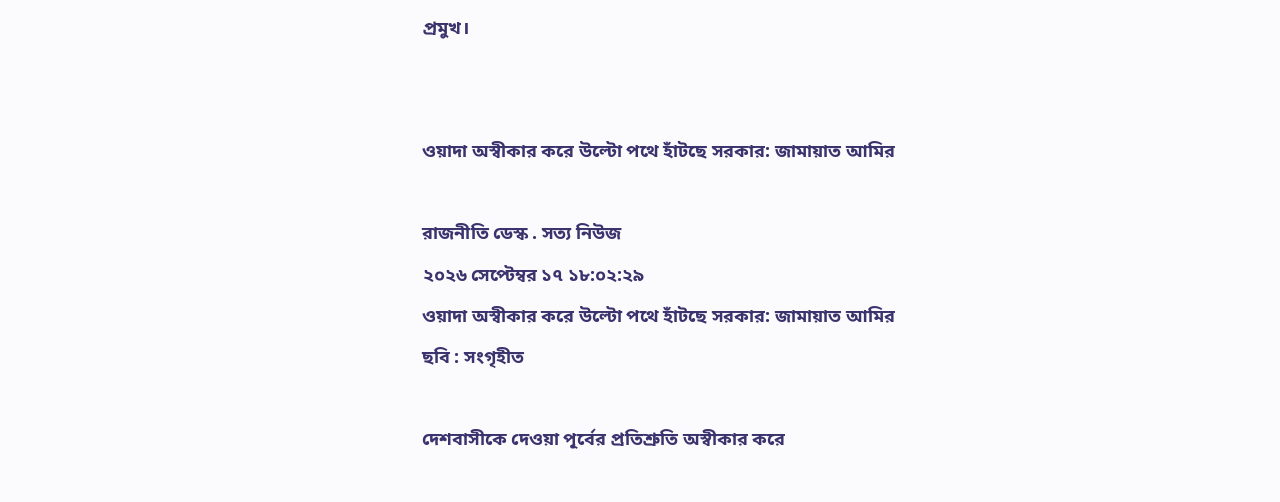প্রমুখ।


ওয়াদা অস্বীকার করে উল্টো পথে হাঁটছে সরকার: জামায়াত আমির

রাজনীতি ডেস্ক . সত্য নিউজ
২০২৬ সেপ্টেম্বর ১৭ ১৮:০২:২৯
ওয়াদা অস্বীকার করে উল্টো পথে হাঁটছে সরকার: জামায়াত আমির
ছবি : সংগৃহীত

দেশবাসীকে দেওয়া পূর্বের প্রতিশ্রুতি অস্বীকার করে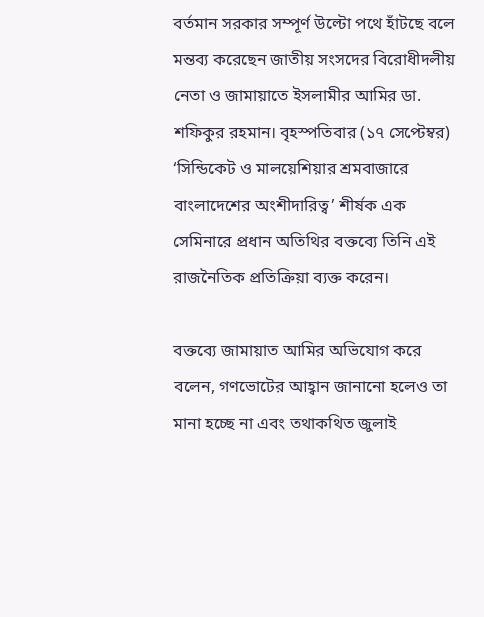বর্তমান সরকার সম্পূর্ণ উল্টো পথে হাঁটছে বলে মন্তব্য করেছেন জাতীয় সংসদের বিরোধীদলীয় নেতা ও জামায়াতে ইসলামীর আমির ডা. শফিকুর রহমান। বৃহস্পতিবার (১৭ সেপ্টেম্বর) ‘সিন্ডিকেট ও মালয়েশিয়ার শ্রমবাজারে বাংলাদেশের অংশীদারিত্ব’ শীর্ষক এক সেমিনারে প্রধান অতিথির বক্তব্যে তিনি এই রাজনৈতিক প্রতিক্রিয়া ব্যক্ত করেন।

বক্তব্যে জামায়াত আমির অভিযোগ করে বলেন, গণভোটের আহ্বান জানানো হলেও তা মানা হচ্ছে না এবং তথাকথিত জুলাই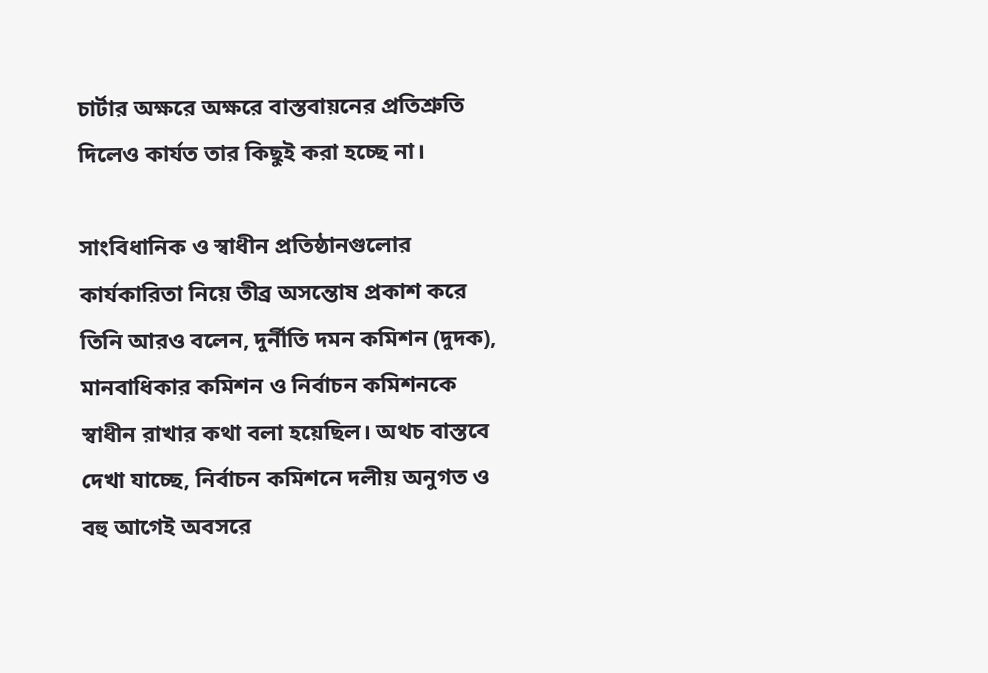চার্টার অক্ষরে অক্ষরে বাস্তবায়নের প্রতিশ্রুতি দিলেও কার্যত তার কিছুই করা হচ্ছে না।

সাংবিধানিক ও স্বাধীন প্রতিষ্ঠানগুলোর কার্যকারিতা নিয়ে তীব্র অসন্তোষ প্রকাশ করে তিনি আরও বলেন, দুর্নীতি দমন কমিশন (দুদক), মানবাধিকার কমিশন ও নির্বাচন কমিশনকে স্বাধীন রাখার কথা বলা হয়েছিল। অথচ বাস্তবে দেখা যাচ্ছে, নির্বাচন কমিশনে দলীয় অনুগত ও বহু আগেই অবসরে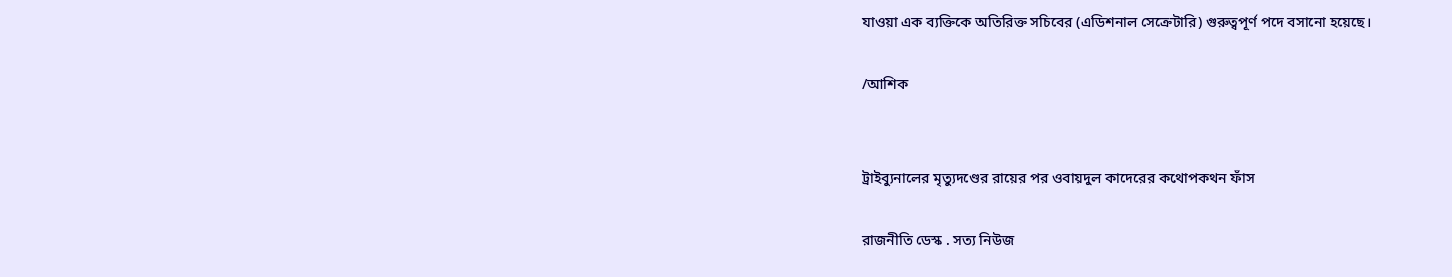যাওয়া এক ব্যক্তিকে অতিরিক্ত সচিবের (এডিশনাল সেক্রেটারি) গুরুত্বপূর্ণ পদে বসানো হয়েছে।

/আশিক


ট্রাইব্যুনালের মৃত্যুদণ্ডের রায়ের পর ওবায়দুল কাদেরের কথোপকথন ফাঁস

রাজনীতি ডেস্ক . সত্য নিউজ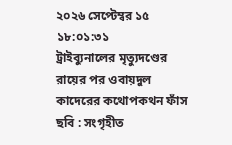২০২৬ সেপ্টেম্বর ১৫ ১৮:০১:৩১
ট্রাইব্যুনালের মৃত্যুদণ্ডের রায়ের পর ওবায়দুল কাদেরের কথোপকথন ফাঁস
ছবি : সংগৃহীত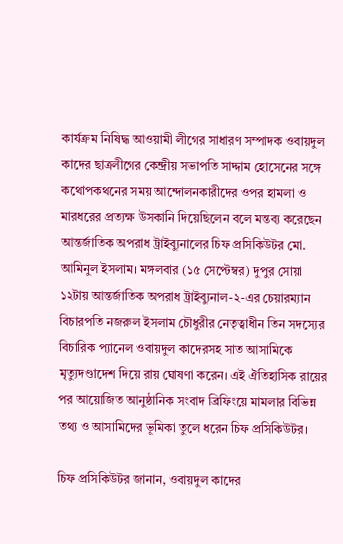কার্যক্রম নিষিদ্ধ আওয়ামী লীগের সাধারণ সম্পাদক ওবায়দুল কাদের ছাত্রলীগের কেন্দ্রীয় সভাপতি সাদ্দাম হোসেনের সঙ্গে কথোপকথনের সময় আন্দোলনকারীদের ওপর হামলা ও মারধরের প্রত্যক্ষ উসকানি দিয়েছিলেন বলে মন্তব্য করেছেন আন্তর্জাতিক অপরাধ ট্রাইব্যুনালের চিফ প্রসিকিউটর মো. আমিনুল ইসলাম। মঙ্গলবার (১৫ সেপ্টেম্বর) দুপুর সোয়া ১২টায় আন্তর্জাতিক অপরাধ ট্রাইব্যুনাল-২-এর চেয়ারম্যান বিচারপতি নজরুল ইসলাম চৌধুরীর নেতৃত্বাধীন তিন সদস্যের বিচারিক প্যানেল ওবায়দুল কাদেরসহ সাত আসামিকে মৃত্যুদণ্ডাদেশ দিয়ে রায় ঘোষণা করেন। এই ঐতিহাসিক রায়ের পর আয়োজিত আনুষ্ঠানিক সংবাদ ব্রিফিংয়ে মামলার বিভিন্ন তথ্য ও আসামিদের ভূমিকা তুলে ধরেন চিফ প্রসিকিউটর।

চিফ প্রসিকিউটর জানান, ওবায়দুল কাদের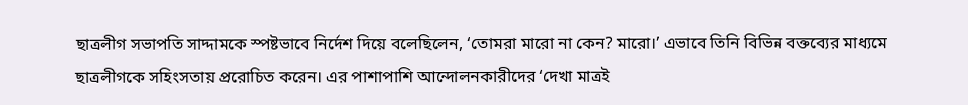ছাত্রলীগ সভাপতি সাদ্দামকে স্পষ্টভাবে নির্দেশ দিয়ে বলেছিলেন, ‘তোমরা মারো না কেন? মারো।’ এভাবে তিনি বিভিন্ন বক্তব্যের মাধ্যমে ছাত্রলীগকে সহিংসতায় প্ররোচিত করেন। এর পাশাপাশি আন্দোলনকারীদের ‘দেখা মাত্রই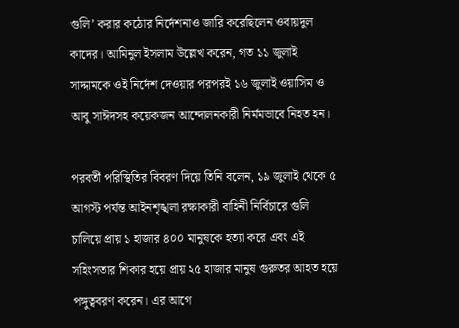গুলি’ করার কঠোর নির্দেশনাও জারি করেছিলেন ওবায়দুল কাদের। আমিনুল ইসলাম উল্লেখ করেন, গত ১১ জুলাই সাদ্দামকে ওই নির্দেশ দেওয়ার পরপরই ১৬ জুলাই ওয়াসিম ও আবু সাঈদসহ কয়েকজন আন্দোলনকারী নির্মমভাবে নিহত হন।

পরবর্তী পরিস্থিতির বিবরণ দিয়ে তিনি বলেন, ১৯ জুলাই থেকে ৫ আগস্ট পর্যন্ত আইনশৃঙ্খলা রক্ষাকারী বাহিনী নির্বিচারে গুলি চালিয়ে প্রায় ১ হাজার ৪০০ মানুষকে হত্যা করে এবং এই সহিংসতার শিকার হয়ে প্রায় ২৫ হাজার মানুষ গুরুতর আহত হয়ে পঙ্গুত্ববরণ করেন। এর আগে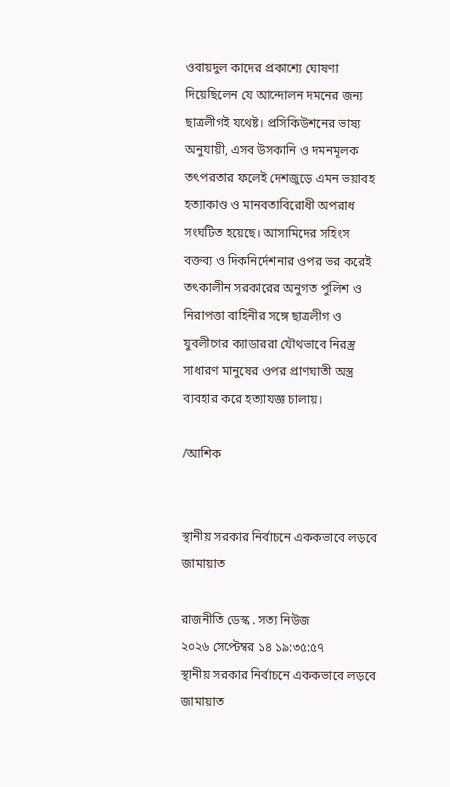ওবায়দুল কাদের প্রকাশ্যে ঘোষণা দিয়েছিলেন যে আন্দোলন দমনের জন্য ছাত্রলীগই যথেষ্ট। প্রসিকিউশনের ভাষ্য অনুযায়ী, এসব উসকানি ও দমনমূলক তৎপরতার ফলেই দেশজুড়ে এমন ভয়াবহ হত্যাকাণ্ড ও মানবতাবিরোধী অপরাধ সংঘটিত হয়েছে। আসামিদের সহিংস বক্তব্য ও দিকনির্দেশনার ওপর ভর করেই তৎকালীন সরকারের অনুগত পুলিশ ও নিরাপত্তা বাহিনীর সঙ্গে ছাত্রলীগ ও যুবলীগের ক্যাডাররা যৌথভাবে নিরস্ত্র সাধারণ মানুষের ওপর প্রাণঘাতী অস্ত্র ব্যবহার করে হত্যাযজ্ঞ চালায়।

/আশিক


স্থানীয় সরকার নির্বাচনে এককভাবে লড়বে জামায়াত

রাজনীতি ডেস্ক . সত্য নিউজ
২০২৬ সেপ্টেম্বর ১৪ ১৯:৩৫:৫৭
স্থানীয় সরকার নির্বাচনে এককভাবে লড়বে জামায়াত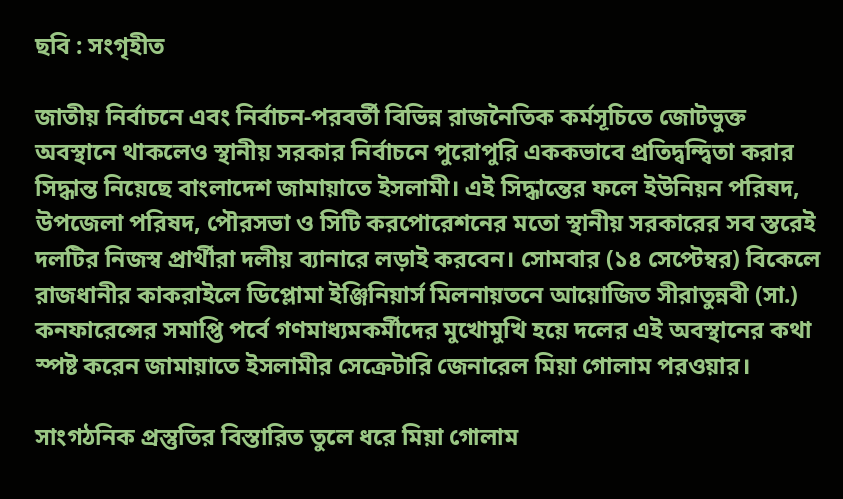ছবি : সংগৃহীত

জাতীয় নির্বাচনে এবং নির্বাচন-পরবর্তী বিভিন্ন রাজনৈতিক কর্মসূচিতে জোটভুক্ত অবস্থানে থাকলেও স্থানীয় সরকার নির্বাচনে পুরোপুরি এককভাবে প্রতিদ্বন্দ্বিতা করার সিদ্ধান্ত নিয়েছে বাংলাদেশ জামায়াতে ইসলামী। এই সিদ্ধান্তের ফলে ইউনিয়ন পরিষদ, উপজেলা পরিষদ, পৌরসভা ও সিটি করপোরেশনের মতো স্থানীয় সরকারের সব স্তরেই দলটির নিজস্ব প্রার্থীরা দলীয় ব্যানারে লড়াই করবেন। সোমবার (১৪ সেপ্টেম্বর) বিকেলে রাজধানীর কাকরাইলে ডিপ্লোমা ইঞ্জিনিয়ার্স মিলনায়তনে আয়োজিত সীরাতুন্নবী (সা.) কনফারেন্সের সমাপ্তি পর্বে গণমাধ্যমকর্মীদের মুখোমুখি হয়ে দলের এই অবস্থানের কথা স্পষ্ট করেন জামায়াতে ইসলামীর সেক্রেটারি জেনারেল মিয়া গোলাম পরওয়ার।

সাংগঠনিক প্রস্তুতির বিস্তারিত তুলে ধরে মিয়া গোলাম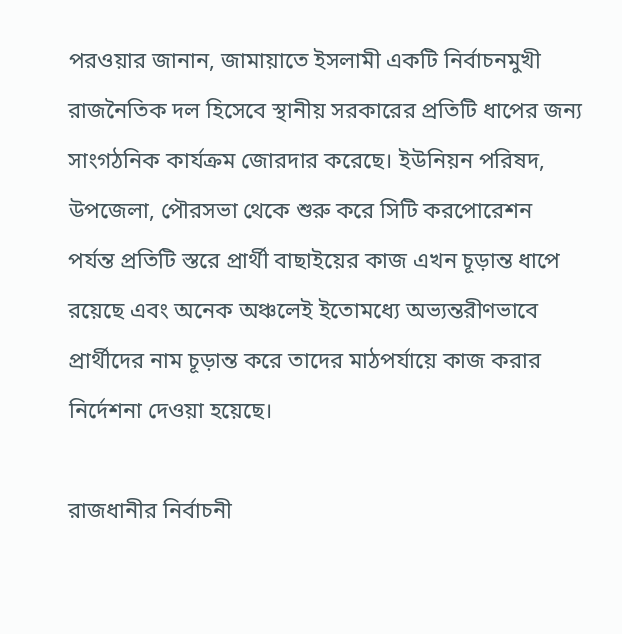পরওয়ার জানান, জামায়াতে ইসলামী একটি নির্বাচনমুখী রাজনৈতিক দল হিসেবে স্থানীয় সরকারের প্রতিটি ধাপের জন্য সাংগঠনিক কার্যক্রম জোরদার করেছে। ইউনিয়ন পরিষদ, উপজেলা, পৌরসভা থেকে শুরু করে সিটি করপোরেশন পর্যন্ত প্রতিটি স্তরে প্রার্থী বাছাইয়ের কাজ এখন চূড়ান্ত ধাপে রয়েছে এবং অনেক অঞ্চলেই ইতোমধ্যে অভ্যন্তরীণভাবে প্রার্থীদের নাম চূড়ান্ত করে তাদের মাঠপর্যায়ে কাজ করার নির্দেশনা দেওয়া হয়েছে।

রাজধানীর নির্বাচনী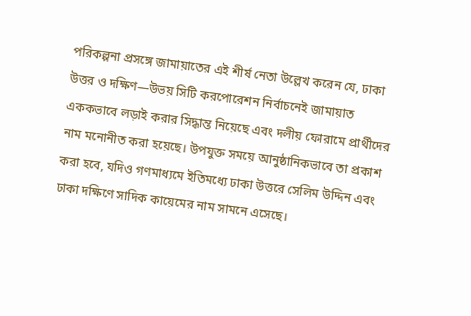পরিকল্পনা প্রসঙ্গে জামায়াতের এই শীর্ষ নেতা উল্লেখ করেন যে, ঢাকা উত্তর ও দক্ষিণ—উভয় সিটি করপোরেশন নির্বাচনেই জামায়াত এককভাবে লড়াই করার সিদ্ধান্ত নিয়েছে এবং দলীয় ফোরামে প্রার্থীদের নাম মনোনীত করা হয়েছে। উপযুক্ত সময়ে আনুষ্ঠানিকভাবে তা প্রকাশ করা হবে, যদিও গণমাধ্যমে ইতিমধ্যে ঢাকা উত্তরে সেলিম উদ্দিন এবং ঢাকা দক্ষিণে সাদিক কায়েমের নাম সামনে এসেছে।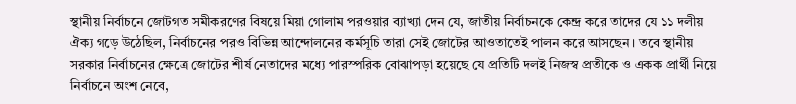স্থানীয় নির্বাচনে জোটগত সমীকরণের বিষয়ে মিয়া গোলাম পরওয়ার ব্যাখ্যা দেন যে, জাতীয় নির্বাচনকে কেন্দ্র করে তাদের যে ১১ দলীয় ঐক্য গড়ে উঠেছিল, নির্বাচনের পরও বিভিন্ন আন্দোলনের কর্মসূচি তারা সেই জোটের আওতাতেই পালন করে আসছেন। তবে স্থানীয় সরকার নির্বাচনের ক্ষেত্রে জোটের শীর্ষ নেতাদের মধ্যে পারস্পরিক বোঝাপড়া হয়েছে যে প্রতিটি দলই নিজস্ব প্রতীকে ও একক প্রার্থী নিয়ে নির্বাচনে অংশ নেবে,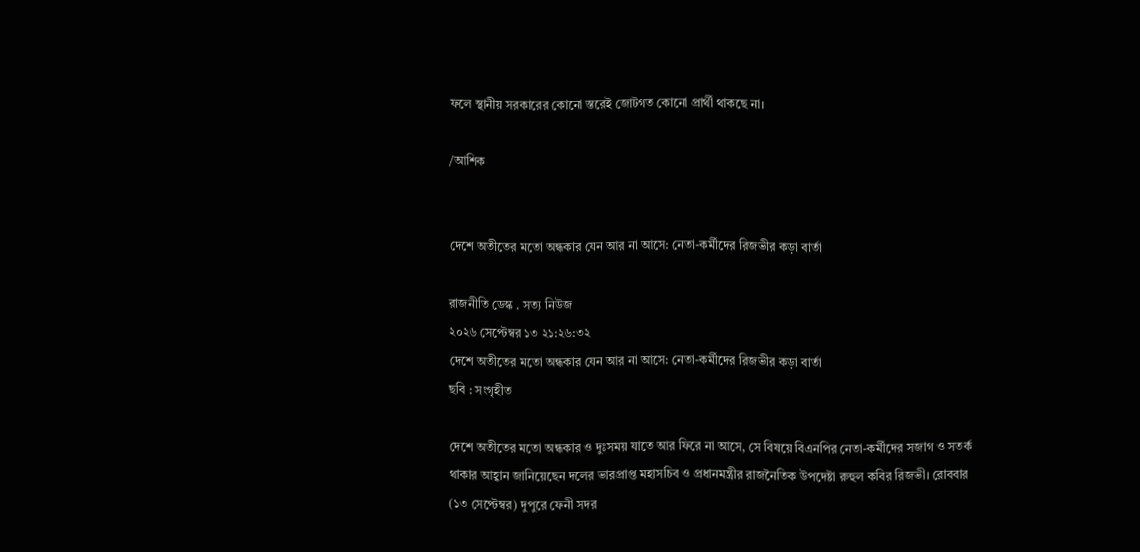ফলে স্থানীয় সরকারের কোনো স্তরেই জোটগত কোনো প্রার্থী থাকছে না।

/আশিক


দেশে অতীতের মতো অন্ধকার যেন আর না আসে: নেতা-কর্মীদের রিজভীর কড়া বার্তা

রাজনীতি ডেস্ক . সত্য নিউজ
২০২৬ সেপ্টেম্বর ১৩ ২১:২৬:৩২
দেশে অতীতের মতো অন্ধকার যেন আর না আসে: নেতা-কর্মীদের রিজভীর কড়া বার্তা
ছবি : সংগৃহীত

দেশে অতীতের মতো অন্ধকার ও দুঃসময় যাতে আর ফিরে না আসে, সে বিষয়ে বিএনপির নেতা-কর্মীদের সজাগ ও সতর্ক থাকার আহ্বান জানিয়েছেন দলের ভারপ্রাপ্ত মহাসচিব ও প্রধানমন্ত্রীর রাজনৈতিক উপদেষ্টা রুহুল কবির রিজভী। রোববার (১৩ সেপ্টেম্বর) দুপুরে ফেনী সদর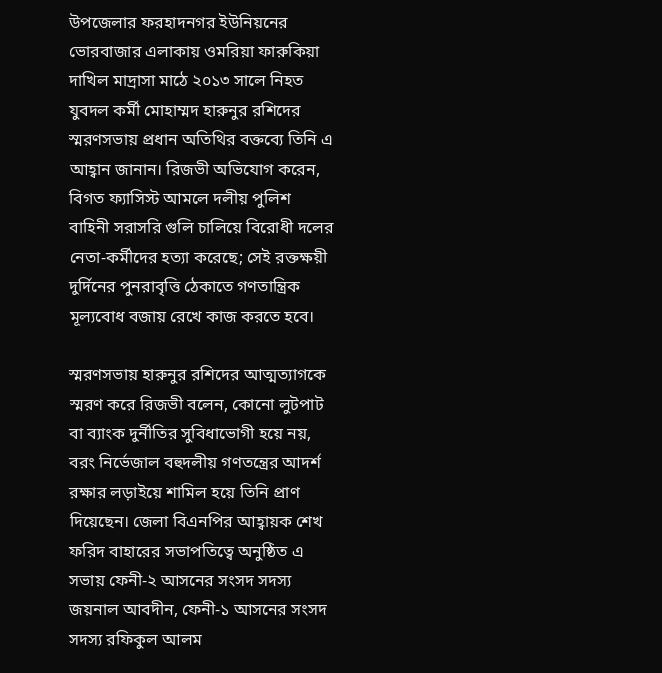উপজেলার ফরহাদনগর ইউনিয়নের ভোরবাজার এলাকায় ওমরিয়া ফারুকিয়া দাখিল মাদ্রাসা মাঠে ২০১৩ সালে নিহত যুবদল কর্মী মোহাম্মদ হারুনুর রশিদের স্মরণসভায় প্রধান অতিথির বক্তব্যে তিনি এ আহ্বান জানান। রিজভী অভিযোগ করেন, বিগত ফ্যাসিস্ট আমলে দলীয় পুলিশ বাহিনী সরাসরি গুলি চালিয়ে বিরোধী দলের নেতা-কর্মীদের হত্যা করেছে; সেই রক্তক্ষয়ী দুর্দিনের পুনরাবৃত্তি ঠেকাতে গণতান্ত্রিক মূল্যবোধ বজায় রেখে কাজ করতে হবে।

স্মরণসভায় হারুনুর রশিদের আত্মত্যাগকে স্মরণ করে রিজভী বলেন, কোনো লুটপাট বা ব্যাংক দুর্নীতির সুবিধাভোগী হয়ে নয়, বরং নির্ভেজাল বহুদলীয় গণতন্ত্রের আদর্শ রক্ষার লড়াইয়ে শামিল হয়ে তিনি প্রাণ দিয়েছেন। জেলা বিএনপির আহ্বায়ক শেখ ফরিদ বাহারের সভাপতিত্বে অনুষ্ঠিত এ সভায় ফেনী-২ আসনের সংসদ সদস্য জয়নাল আবদীন, ফেনী-১ আসনের সংসদ সদস্য রফিকুল আলম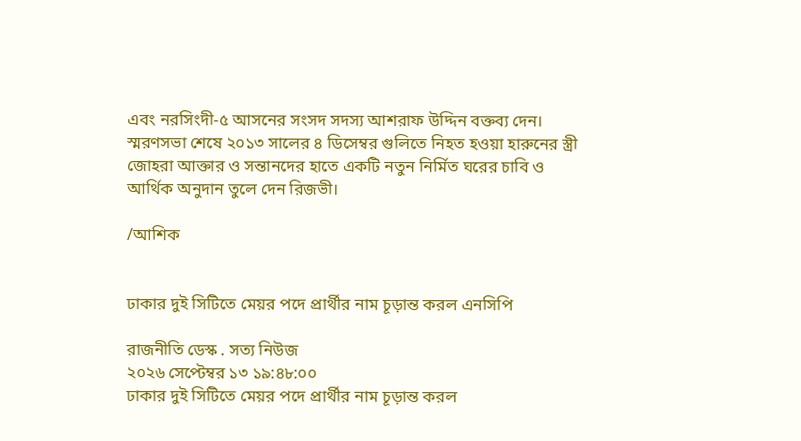এবং নরসিংদী-৫ আসনের সংসদ সদস্য আশরাফ উদ্দিন বক্তব্য দেন। স্মরণসভা শেষে ২০১৩ সালের ৪ ডিসেম্বর গুলিতে নিহত হওয়া হারুনের স্ত্রী জোহরা আক্তার ও সন্তানদের হাতে একটি নতুন নির্মিত ঘরের চাবি ও আর্থিক অনুদান তুলে দেন রিজভী।

/আশিক


ঢাকার দুই সিটিতে মেয়র পদে প্রার্থীর নাম চূড়ান্ত করল এনসিপি

রাজনীতি ডেস্ক . সত্য নিউজ
২০২৬ সেপ্টেম্বর ১৩ ১৯:৪৮:০০
ঢাকার দুই সিটিতে মেয়র পদে প্রার্থীর নাম চূড়ান্ত করল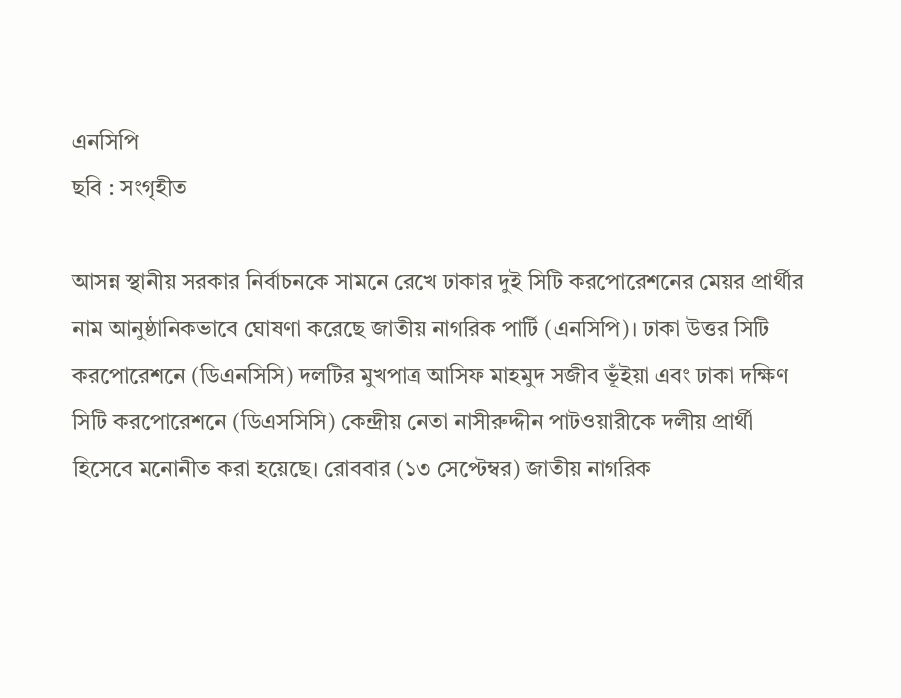এনসিপি
ছবি : সংগৃহীত

আসন্ন স্থানীয় সরকার নির্বাচনকে সামনে রেখে ঢাকার দুই সিটি করপোরেশনের মেয়র প্রার্থীর নাম আনুষ্ঠানিকভাবে ঘোষণা করেছে জাতীয় নাগরিক পার্টি (এনসিপি)। ঢাকা উত্তর সিটি করপোরেশনে (ডিএনসিসি) দলটির মুখপাত্র আসিফ মাহমুদ সজীব ভূঁইয়া এবং ঢাকা দক্ষিণ সিটি করপোরেশনে (ডিএসসিসি) কেন্দ্রীয় নেতা নাসীরুদ্দীন পাটওয়ারীকে দলীয় প্রার্থী হিসেবে মনোনীত করা হয়েছে। রোববার (১৩ সেপ্টেম্বর) জাতীয় নাগরিক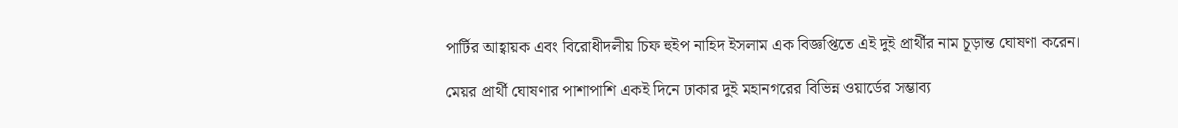পার্টির আহ্বায়ক এবং বিরোধীদলীয় চিফ হুইপ নাহিদ ইসলাম এক বিজ্ঞপ্তিতে এই দুই প্রার্থীর নাম চূড়ান্ত ঘোষণা করেন।

মেয়র প্রার্থী ঘোষণার পাশাপাশি একই দিনে ঢাকার দুই মহানগরের বিভিন্ন ওয়ার্ডের সম্ভাব্য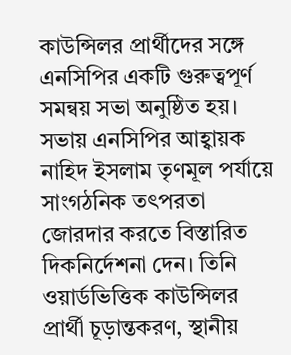কাউন্সিলর প্রার্থীদের সঙ্গে এনসিপির একটি গুরুত্বপূর্ণ সমন্বয় সভা অনুষ্ঠিত হয়। সভায় এনসিপির আহ্বায়ক নাহিদ ইসলাম তৃণমূল পর্যায়ে সাংগঠনিক তৎপরতা জোরদার করতে বিস্তারিত দিকনির্দেশনা দেন। তিনি ওয়ার্ডভিত্তিক কাউন্সিলর প্রার্থী চূড়ান্তকরণ, স্থানীয়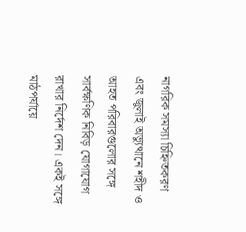নাগরিক সমস্যা চিহ্নিতকরণ এবং জুলাই অভ্যুত্থানে শহীদ ও আহত পরিবারগুলোর সঙ্গে সার্বক্ষণিক নিবিড় যোগাযোগ রাখার নির্দেশ দেন। একই সঙ্গে মাঠপর্যায়ে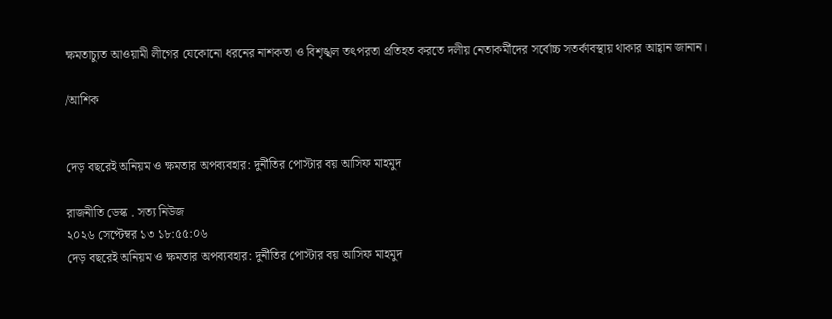ক্ষমতাচ্যুত আওয়ামী লীগের যেকোনো ধরনের নাশকতা ও বিশৃঙ্খল তৎপরতা প্রতিহত করতে দলীয় নেতাকর্মীদের সর্বোচ্চ সতর্কাবস্থায় থাকার আহ্বান জানান।

/আশিক


দেড় বছরেই অনিয়ম ও ক্ষমতার অপব্যবহার: দুর্নীতির পোস্টার বয় আসিফ মাহমুদ

রাজনীতি ডেস্ক . সত্য নিউজ
২০২৬ সেপ্টেম্বর ১৩ ১৮:৫৫:০৬
দেড় বছরেই অনিয়ম ও ক্ষমতার অপব্যবহার: দুর্নীতির পোস্টার বয় আসিফ মাহমুদ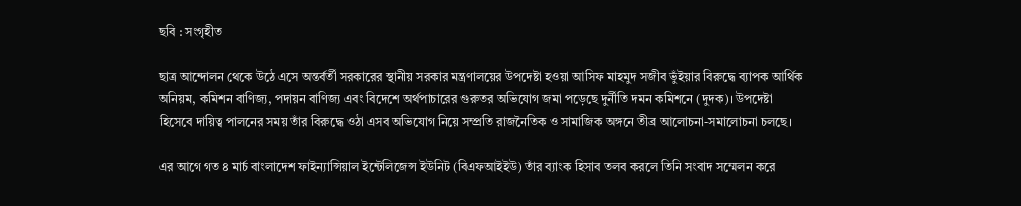ছবি : সংগৃহীত

ছাত্র আন্দোলন থেকে উঠে এসে অন্তর্বর্তী সরকারের স্থানীয় সরকার মন্ত্রণালয়ের উপদেষ্টা হওয়া আসিফ মাহমুদ সজীব ভুঁইয়ার বিরুদ্ধে ব্যাপক আর্থিক অনিয়ম, কমিশন বাণিজ্য, পদায়ন বাণিজ্য এবং বিদেশে অর্থপাচারের গুরুতর অভিযোগ জমা পড়েছে দুর্নীতি দমন কমিশনে (দুদক)। উপদেষ্টা হিসেবে দায়িত্ব পালনের সময় তাঁর বিরুদ্ধে ওঠা এসব অভিযোগ নিয়ে সম্প্রতি রাজনৈতিক ও সামাজিক অঙ্গনে তীব্র আলোচনা-সমালোচনা চলছে।

এর আগে গত ৪ মার্চ বাংলাদেশ ফাইন্যান্সিয়াল ইন্টেলিজেন্স ইউনিট (বিএফআইইউ) তাঁর ব্যাংক হিসাব তলব করলে তিনি সংবাদ সম্মেলন করে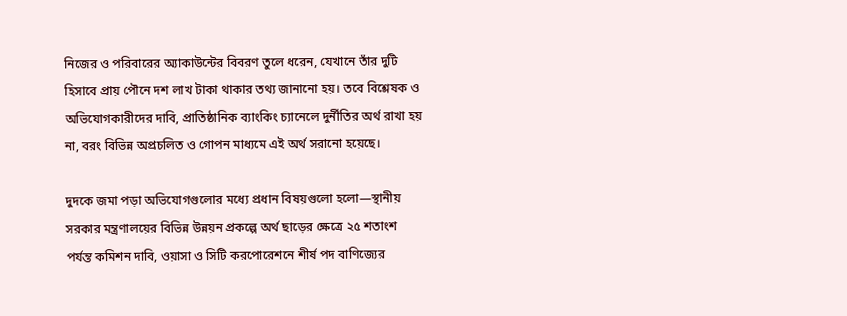নিজের ও পরিবারের অ্যাকাউন্টের বিবরণ তুলে ধরেন, যেখানে তাঁর দুটি হিসাবে প্রায় পৌনে দশ লাখ টাকা থাকার তথ্য জানানো হয়। তবে বিশ্লেষক ও অভিযোগকারীদের দাবি, প্রাতিষ্ঠানিক ব্যাংকিং চ্যানেলে দুর্নীতির অর্থ রাখা হয় না, বরং বিভিন্ন অপ্রচলিত ও গোপন মাধ্যমে এই অর্থ সরানো হয়েছে।

দুদকে জমা পড়া অভিযোগগুলোর মধ্যে প্রধান বিষয়গুলো হলো—স্থানীয় সরকার মন্ত্রণালয়ের বিভিন্ন উন্নয়ন প্রকল্পে অর্থ ছাড়ের ক্ষেত্রে ২৫ শতাংশ পর্যন্ত কমিশন দাবি, ওয়াসা ও সিটি করপোরেশনে শীর্ষ পদ বাণিজ্যের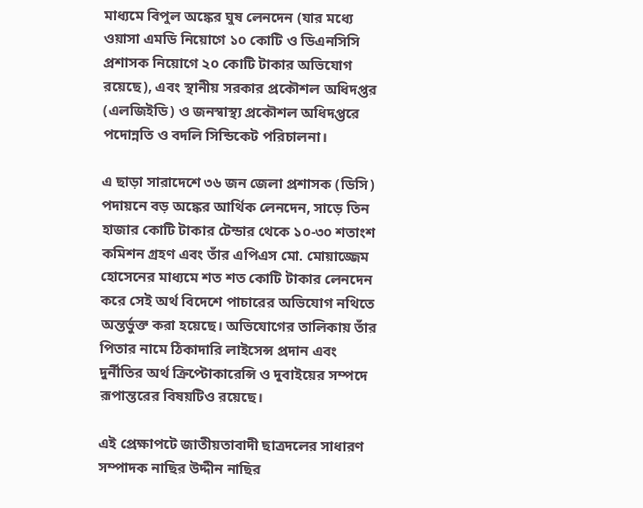মাধ্যমে বিপুল অঙ্কের ঘুষ লেনদেন (যার মধ্যে ওয়াসা এমডি নিয়োগে ১০ কোটি ও ডিএনসিসি প্রশাসক নিয়োগে ২০ কোটি টাকার অভিযোগ রয়েছে), এবং স্থানীয় সরকার প্রকৌশল অধিদপ্তর (এলজিইডি) ও জনস্বাস্থ্য প্রকৌশল অধিদপ্তরে পদোন্নতি ও বদলি সিন্ডিকেট পরিচালনা।

এ ছাড়া সারাদেশে ৩৬ জন জেলা প্রশাসক (ডিসি) পদায়নে বড় অঙ্কের আর্থিক লেনদেন, সাড়ে তিন হাজার কোটি টাকার টেন্ডার থেকে ১০-৩০ শতাংশ কমিশন গ্রহণ এবং তাঁর এপিএস মো. মোয়াজ্জেম হোসেনের মাধ্যমে শত শত কোটি টাকার লেনদেন করে সেই অর্থ বিদেশে পাচারের অভিযোগ নথিতে অন্তর্ভুক্ত করা হয়েছে। অভিযোগের তালিকায় তাঁর পিতার নামে ঠিকাদারি লাইসেন্স প্রদান এবং দুর্নীতির অর্থ ক্রিপ্টোকারেন্সি ও দুবাইয়ের সম্পদে রূপান্তরের বিষয়টিও রয়েছে।

এই প্রেক্ষাপটে জাতীয়তাবাদী ছাত্রদলের সাধারণ সম্পাদক নাছির উদ্দীন নাছির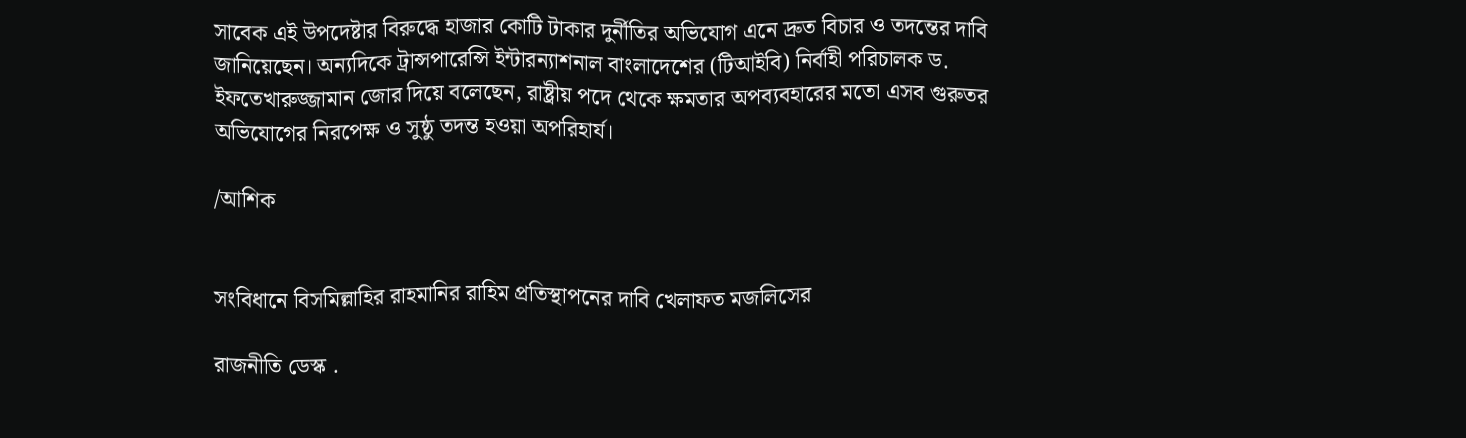সাবেক এই উপদেষ্টার বিরুদ্ধে হাজার কোটি টাকার দুর্নীতির অভিযোগ এনে দ্রুত বিচার ও তদন্তের দাবি জানিয়েছেন। অন্যদিকে ট্রান্সপারেন্সি ইন্টারন্যাশনাল বাংলাদেশের (টিআইবি) নির্বাহী পরিচালক ড. ইফতেখারুজ্জামান জোর দিয়ে বলেছেন, রাষ্ট্রীয় পদে থেকে ক্ষমতার অপব্যবহারের মতো এসব গুরুতর অভিযোগের নিরপেক্ষ ও সুষ্ঠু তদন্ত হওয়া অপরিহার্য।

/আশিক


সংবিধানে বিসমিল্লাহির রাহমানির রাহিম প্রতিস্থাপনের দাবি খেলাফত মজলিসের

রাজনীতি ডেস্ক .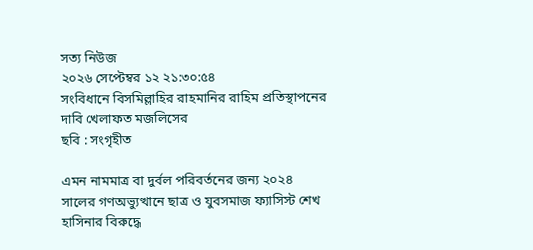সত্য নিউজ
২০২৬ সেপ্টেম্বর ১২ ২১:৩০:৫৪
সংবিধানে বিসমিল্লাহির রাহমানির রাহিম প্রতিস্থাপনের দাবি খেলাফত মজলিসের
ছবি : সংগৃহীত

এমন নামমাত্র বা দুর্বল পরিবর্তনের জন্য ২০২৪ সালের গণঅভ্যুত্থানে ছাত্র ও যুবসমাজ ফ্যাসিস্ট শেখ হাসিনার বিরুদ্ধে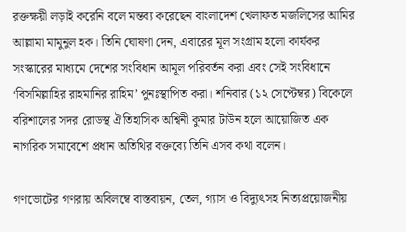রক্তক্ষয়ী লড়াই করেনি বলে মন্তব্য করেছেন বাংলাদেশ খেলাফত মজলিসের আমির আল্লামা মামুনুল হক। তিনি ঘোষণা দেন, এবারের মূল সংগ্রাম হলো কার্যকর সংস্কারের মাধ্যমে দেশের সংবিধান আমূল পরিবর্তন করা এবং সেই সংবিধানে ‘বিসমিল্লাহির রাহমানির রাহিম’ পুনঃস্থাপিত করা। শনিবার (১২ সেপ্টেম্বর) বিকেলে বরিশালের সদর রোডস্থ ঐতিহাসিক অশ্বিনী কুমার টাউন হলে আয়োজিত এক নাগরিক সমাবেশে প্রধান অতিথির বক্তব্যে তিনি এসব কথা বলেন।

গণভোটের গণরায় অবিলম্বে বাস্তবায়ন, তেল, গ্যাস ও বিদ্যুৎসহ নিত্যপ্রয়োজনীয়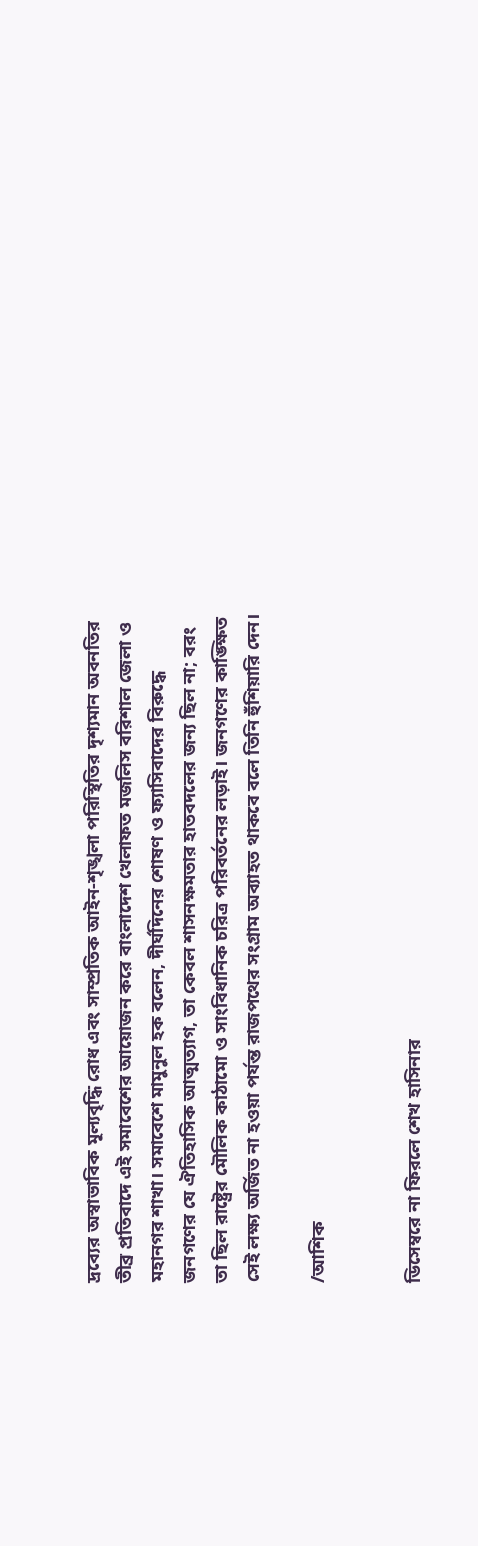দ্রব্যের অস্বাভাবিক মূল্যবৃদ্ধি রোধ এবং সাম্প্রতিক আইন-শৃঙ্খলা পরিস্থিতির দৃশ্যমান অবনতির তীব্র প্রতিবাদে এই সমাবেশের আয়োজন করে বাংলাদেশ খেলাফত মজলিস বরিশাল জেলা ও মহানগর শাখা। সমাবেশে মামুনুল হক বলেন, দীর্ঘদিনের শোষণ ও ফ্যাসিবাদের বিরুদ্ধে জনগণের যে ঐতিহাসিক আত্মত্যাগ, তা কেবল শাসনক্ষমতার হাতবদলের জন্য ছিল না; বরং তা ছিল রাষ্ট্রের মৌলিক কাঠামো ও সাংবিধানিক চরিত্র পরিবর্তনের লড়াই। জনগণের কাঙ্ক্ষিত সেই লক্ষ্য অর্জিত না হওয়া পর্যন্ত রাজপথের সংগ্রাম অব্যাহত থাকবে বলে তিনি হুঁশিয়ারি দেন।

/আশিক


ডিসেম্বরে না ফিরলে শেখ হাসিনার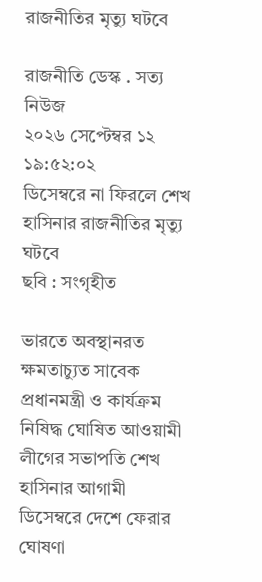রাজনীতির মৃত্যু ঘটবে

রাজনীতি ডেস্ক . সত্য নিউজ
২০২৬ সেপ্টেম্বর ১২ ১৯:৫২:০২
ডিসেম্বরে না ফিরলে শেখ হাসিনার রাজনীতির মৃত্যু ঘটবে
ছবি : সংগৃহীত

ভারতে অবস্থানরত ক্ষমতাচ্যুত সাবেক প্রধানমন্ত্রী ও কার্যক্রম নিষিদ্ধ ঘোষিত আওয়ামী লীগের সভাপতি শেখ হাসিনার আগামী ডিসেম্বরে দেশে ফেরার ঘোষণা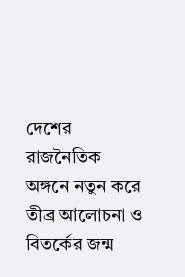দেশের রাজনৈতিক অঙ্গনে নতুন করে তীব্র আলোচনা ও বিতর্কের জন্ম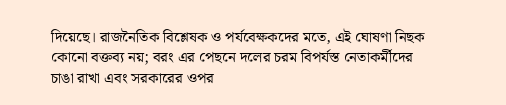দিয়েছে। রাজনৈতিক বিশ্লেষক ও পর্যবেক্ষকদের মতে, এই ঘোষণা নিছক কোনো বক্তব্য নয়; বরং এর পেছনে দলের চরম বিপর্যস্ত নেতাকর্মীদের চাঙা রাখা এবং সরকারের ওপর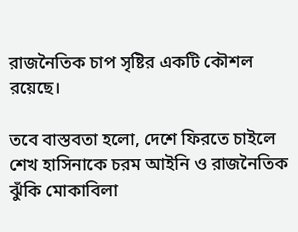রাজনৈতিক চাপ সৃষ্টির একটি কৌশল রয়েছে।

তবে বাস্তবতা হলো, দেশে ফিরতে চাইলে শেখ হাসিনাকে চরম আইনি ও রাজনৈতিক ঝুঁকি মোকাবিলা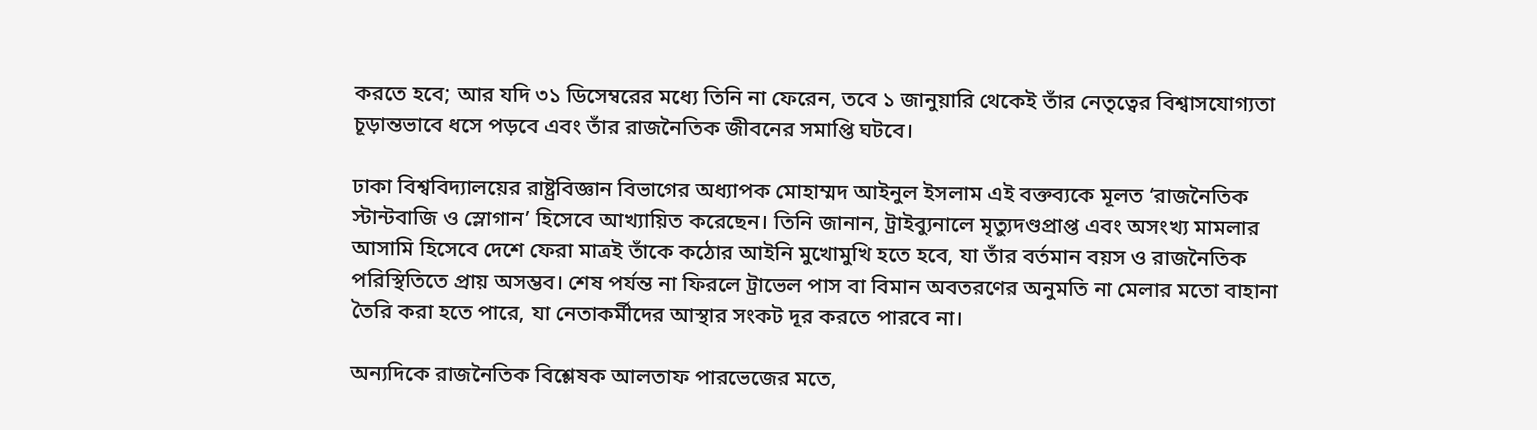করতে হবে; আর যদি ৩১ ডিসেম্বরের মধ্যে তিনি না ফেরেন, তবে ১ জানুয়ারি থেকেই তাঁর নেতৃত্বের বিশ্বাসযোগ্যতা চূড়ান্তভাবে ধসে পড়বে এবং তাঁর রাজনৈতিক জীবনের সমাপ্তি ঘটবে।

ঢাকা বিশ্ববিদ্যালয়ের রাষ্ট্রবিজ্ঞান বিভাগের অধ্যাপক মোহাম্মদ আইনুল ইসলাম এই বক্তব্যকে মূলত ‘রাজনৈতিক স্টান্টবাজি ও স্লোগান’ হিসেবে আখ্যায়িত করেছেন। তিনি জানান, ট্রাইব্যুনালে মৃত্যুদণ্ডপ্রাপ্ত এবং অসংখ্য মামলার আসামি হিসেবে দেশে ফেরা মাত্রই তাঁকে কঠোর আইনি মুখোমুখি হতে হবে, যা তাঁর বর্তমান বয়স ও রাজনৈতিক পরিস্থিতিতে প্রায় অসম্ভব। শেষ পর্যন্ত না ফিরলে ট্রাভেল পাস বা বিমান অবতরণের অনুমতি না মেলার মতো বাহানা তৈরি করা হতে পারে, যা নেতাকর্মীদের আস্থার সংকট দূর করতে পারবে না।

অন্যদিকে রাজনৈতিক বিশ্লেষক আলতাফ পারভেজের মতে,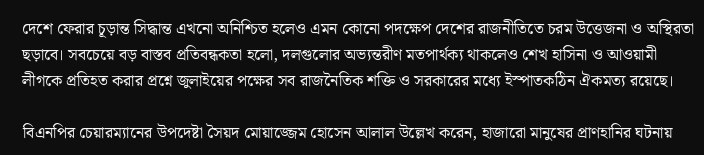দেশে ফেরার চূড়ান্ত সিদ্ধান্ত এখনো অনিশ্চিত হলেও এমন কোনো পদক্ষেপ দেশের রাজনীতিতে চরম উত্তেজনা ও অস্থিরতা ছড়াবে। সবচেয়ে বড় বাস্তব প্রতিবন্ধকতা হলো, দলগুলোর অভ্যন্তরীণ মতপার্থক্য থাকলেও শেখ হাসিনা ও আওয়ামী লীগকে প্রতিহত করার প্রশ্নে জুলাইয়ের পক্ষের সব রাজনৈতিক শক্তি ও সরকারের মধ্যে ইস্পাতকঠিন ঐকমত্য রয়েছে।

বিএনপির চেয়ারম্যানের উপদেষ্টা সৈয়দ মোয়াজ্জেম হোসেন আলাল উল্লেখ করেন, হাজারো মানুষের প্রাণহানির ঘটনায়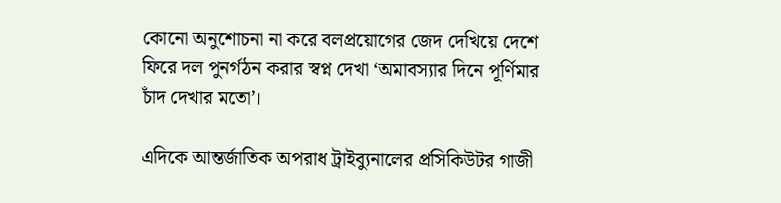কোনো অনুশোচনা না করে বলপ্রয়োগের জেদ দেখিয়ে দেশে ফিরে দল পুনর্গঠন করার স্বপ্ন দেখা ‘অমাবস্যার দিনে পূর্ণিমার চাঁদ দেখার মতো’।

এদিকে আন্তর্জাতিক অপরাধ ট্রাইব্যুনালের প্রসিকিউটর গাজী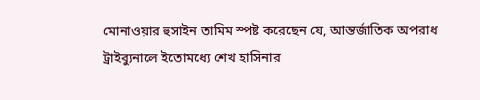মোনাওয়ার হুসাইন তামিম স্পষ্ট করেছেন যে, আন্তর্জাতিক অপরাধ ট্রাইব্যুনালে ইতোমধ্যে শেখ হাসিনার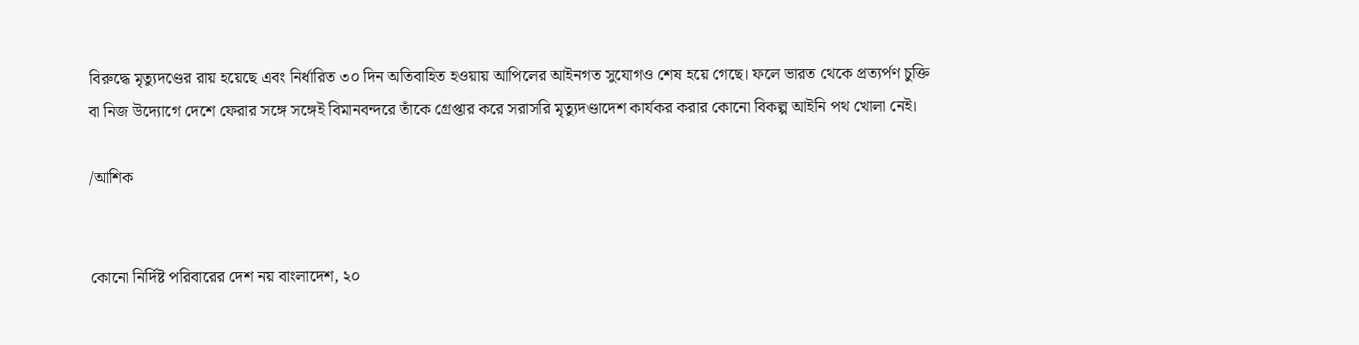বিরুদ্ধে মৃত্যুদণ্ডের রায় হয়েছে এবং নির্ধারিত ৩০ দিন অতিবাহিত হওয়ায় আপিলের আইনগত সুযোগও শেষ হয়ে গেছে। ফলে ভারত থেকে প্রত্যর্পণ চুক্তি বা নিজ উদ্যোগে দেশে ফেরার সঙ্গে সঙ্গেই বিমানবন্দরে তাঁকে গ্রেপ্তার করে সরাসরি মৃত্যুদণ্ডাদেশ কার্যকর করার কোনো বিকল্প আইনি পথ খোলা নেই।

/আশিক


কোনো নির্দিষ্ট পরিবারের দেশ নয় বাংলাদেশ, ২০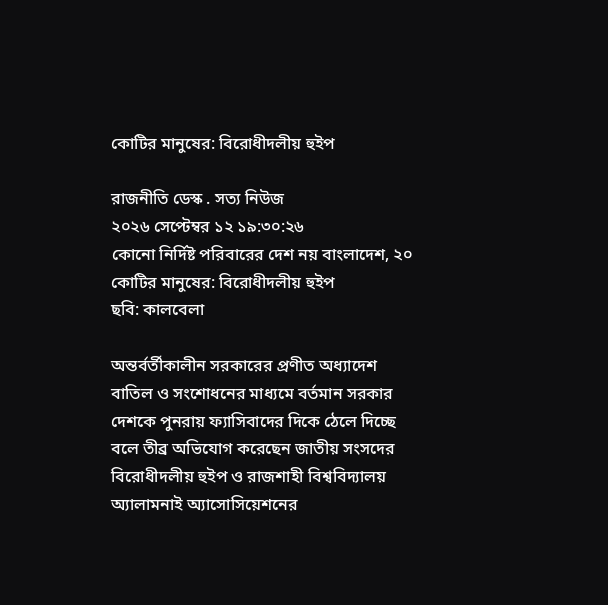কোটির মানুষের: বিরোধীদলীয় হুইপ

রাজনীতি ডেস্ক . সত্য নিউজ
২০২৬ সেপ্টেম্বর ১২ ১৯:৩০:২৬
কোনো নির্দিষ্ট পরিবারের দেশ নয় বাংলাদেশ, ২০ কোটির মানুষের: বিরোধীদলীয় হুইপ
ছবি: কালবেলা

অন্তর্বর্তীকালীন সরকারের প্রণীত অধ্যাদেশ বাতিল ও সংশোধনের মাধ্যমে বর্তমান সরকার দেশকে পুনরায় ফ্যাসিবাদের দিকে ঠেলে দিচ্ছে বলে তীব্র অভিযোগ করেছেন জাতীয় সংসদের বিরোধীদলীয় হুইপ ও রাজশাহী বিশ্ববিদ্যালয় অ্যালামনাই অ্যাসোসিয়েশনের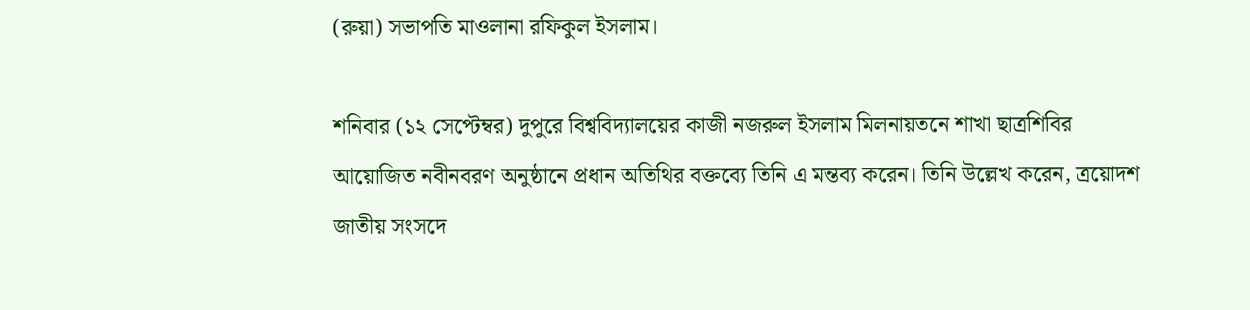(রুয়া) সভাপতি মাওলানা রফিকুল ইসলাম।

শনিবার (১২ সেপ্টেম্বর) দুপুরে বিশ্ববিদ্যালয়ের কাজী নজরুল ইসলাম মিলনায়তনে শাখা ছাত্রশিবির আয়োজিত নবীনবরণ অনুষ্ঠানে প্রধান অতিথির বক্তব্যে তিনি এ মন্তব্য করেন। তিনি উল্লেখ করেন, ত্রয়োদশ জাতীয় সংসদে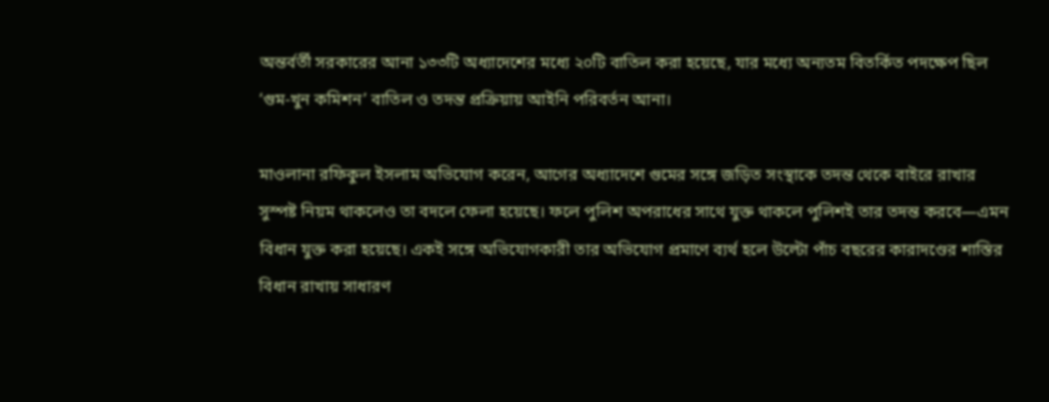অন্তর্বর্তী সরকারের আনা ১৩৩টি অধ্যাদেশের মধ্যে ২০টি বাতিল করা হয়েছে, যার মধ্যে অন্যতম বিতর্কিত পদক্ষেপ ছিল ‘গুম-খুন কমিশন’ বাতিল ও তদন্ত প্রক্রিয়ায় আইনি পরিবর্তন আনা।

মাওলানা রফিকুল ইসলাম অভিযোগ করেন, আগের অধ্যাদেশে গুমের সঙ্গে জড়িত সংস্থাকে তদন্ত থেকে বাইরে রাখার সুস্পষ্ট নিয়ম থাকলেও তা বদলে ফেলা হয়েছে। ফলে পুলিশ অপরাধের সাথে যুক্ত থাকলে পুলিশই তার তদন্ত করবে—এমন বিধান যুক্ত করা হয়েছে। একই সঙ্গে অভিযোগকারী তার অভিযোগ প্রমাণে ব্যর্থ হলে উল্টো পাঁচ বছরের কারাদণ্ডের শাস্তির বিধান রাখায় সাধারণ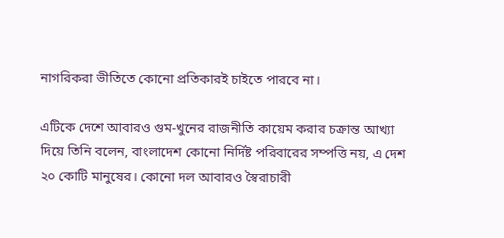নাগরিকরা ভীতিতে কোনো প্রতিকারই চাইতে পারবে না।

এটিকে দেশে আবারও গুম-খুনের রাজনীতি কায়েম করার চক্রান্ত আখ্যা দিয়ে তিনি বলেন, বাংলাদেশ কোনো নির্দিষ্ট পরিবারের সম্পত্তি নয়, এ দেশ ২০ কোটি মানুষের। কোনো দল আবারও স্বৈরাচারী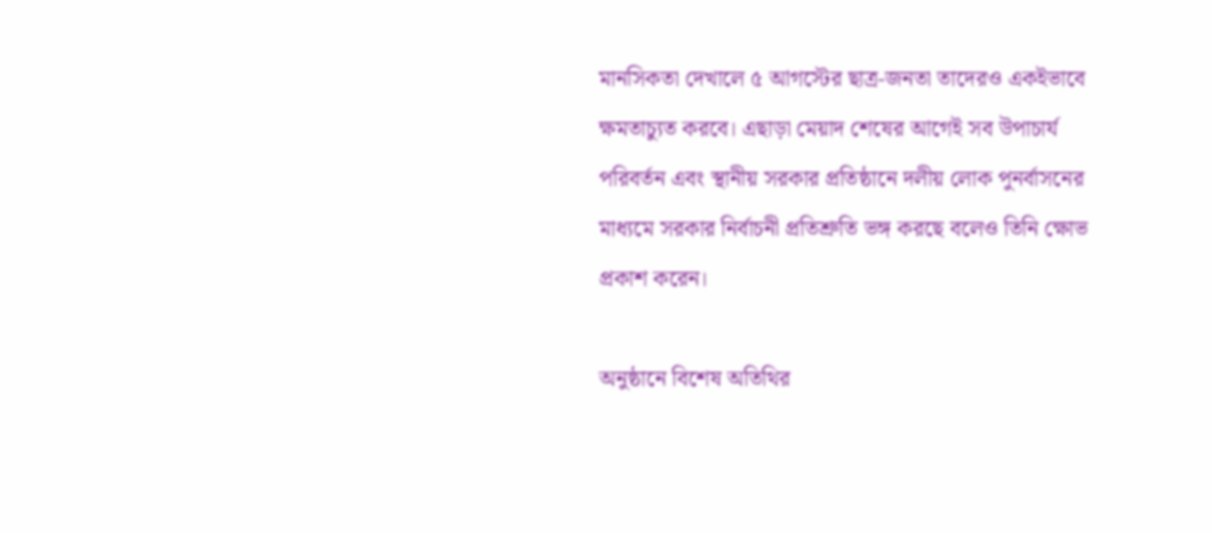মানসিকতা দেখালে ৫ আগস্টের ছাত্র-জনতা তাদেরও একইভাবে ক্ষমতাচ্যুত করবে। এছাড়া মেয়াদ শেষের আগেই সব উপাচার্য পরিবর্তন এবং স্থানীয় সরকার প্রতিষ্ঠানে দলীয় লোক পুনর্বাসনের মাধ্যমে সরকার নির্বাচনী প্রতিশ্রুতি ভঙ্গ করছে বলেও তিনি ক্ষোভ প্রকাশ করেন।

অনুষ্ঠানে বিশেষ অতিথির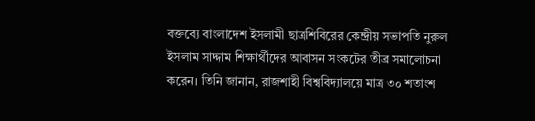বক্তব্যে বাংলাদেশ ইসলামী ছাত্রশিবিরের কেন্দ্রীয় সভাপতি নুরুল ইসলাম সাদ্দাম শিক্ষার্থীদের আবাসন সংকটের তীব্র সমালোচনা করেন। তিনি জানান, রাজশাহী বিশ্ববিদ্যালয়ে মাত্র ৩০ শতাংশ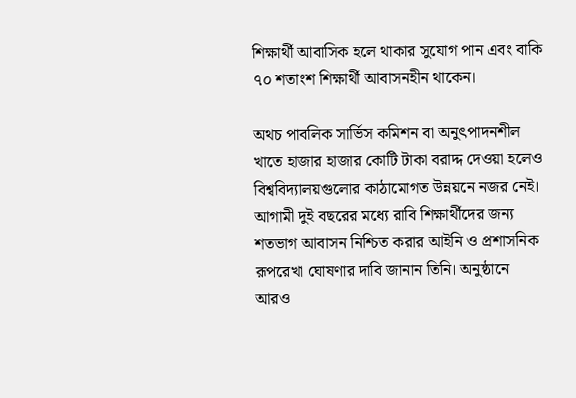শিক্ষার্থী আবাসিক হলে থাকার সুযোগ পান এবং বাকি ৭০ শতাংশ শিক্ষার্থী আবাসনহীন থাকেন।

অথচ পাবলিক সার্ভিস কমিশন বা অনুৎপাদনশীল খাতে হাজার হাজার কোটি টাকা বরাদ্দ দেওয়া হলেও বিশ্ববিদ্যালয়গুলোর কাঠামোগত উন্নয়নে নজর নেই। আগামী দুই বছরের মধ্যে রাবি শিক্ষার্থীদের জন্য শতভাগ আবাসন নিশ্চিত করার আইনি ও প্রশাসনিক রূপরেখা ঘোষণার দাবি জানান তিনি। অনুষ্ঠানে আরও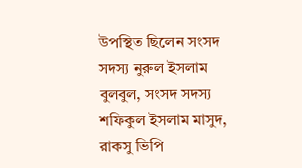উপস্থিত ছিলেন সংসদ সদস্য নুরুল ইসলাম বুলবুল, সংসদ সদস্য শফিকুল ইসলাম মাসুদ, রাকসু ভিপি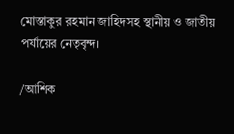মোস্তাকুর রহমান জাহিদসহ স্থানীয় ও জাতীয় পর্যায়ের নেতৃবৃন্দ।

/আশিক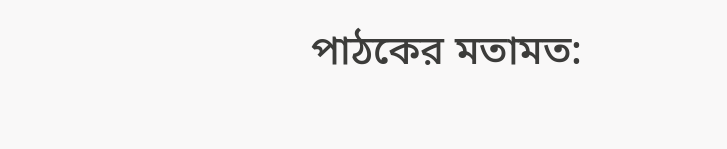পাঠকের মতামত: